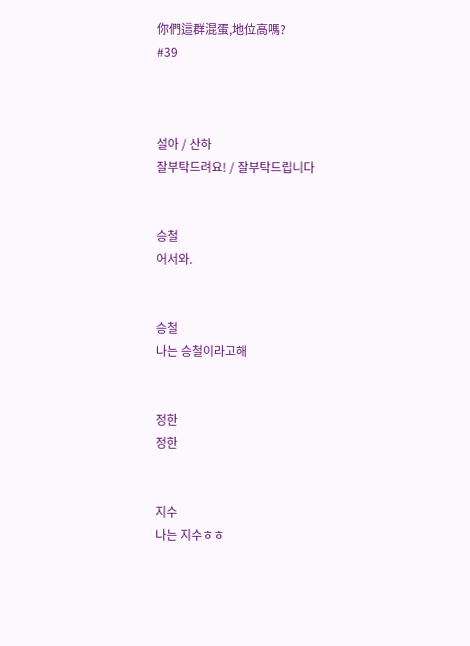你們這群混蛋,地位高嗎?
#39



설아 / 산하
잘부탁드려요! / 잘부탁드립니다


승철
어서와.


승철
나는 승철이라고해


정한
정한


지수
나는 지수ㅎㅎ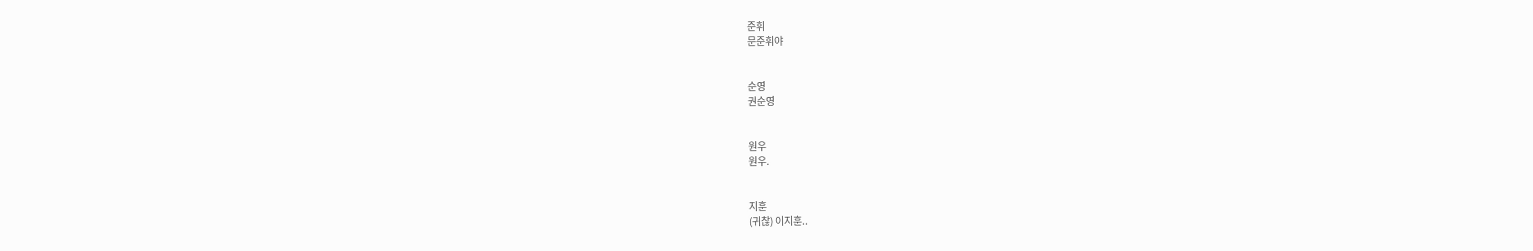준휘
문준휘야


순영
권순영


원우
원우.


지훈
(귀찮) 이지훈..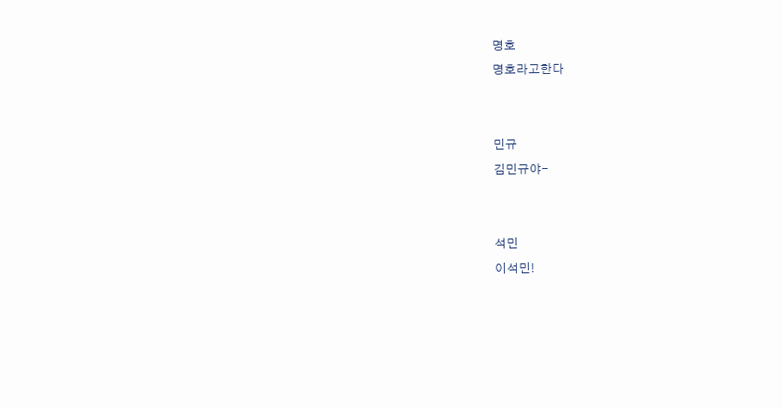명호
명호라고한다


민규
김민규야-


석민
이석민!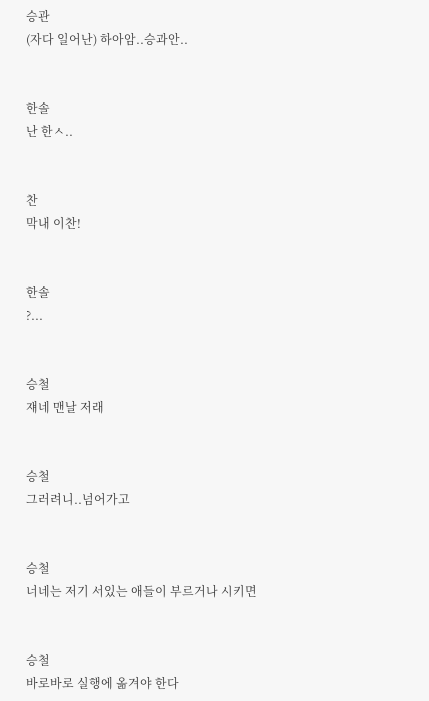승관
(자다 일어난) 하아암..승과안..


한솔
난 한ㅅ..


찬
막내 이찬!


한솔
?...


승철
쟤네 맨날 저래


승철
그러려니..넘어가고


승철
너네는 저기 서있는 애들이 부르거나 시키면


승철
바로바로 실행에 옮겨야 한다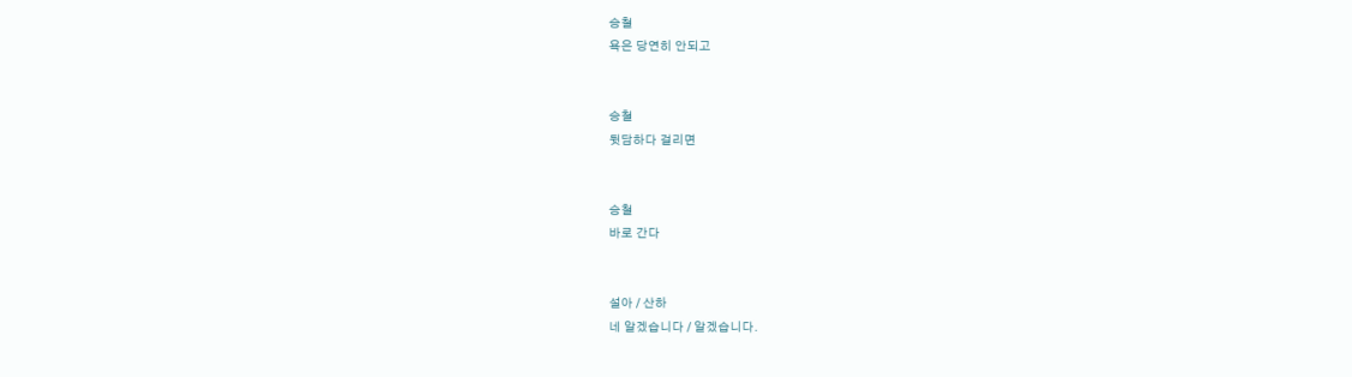승철
욕은 당연히 안되고


승철
뒷담하다 걸리면


승철
바로 간다


설아 / 산하
네 알겠습니다 / 알겠습니다.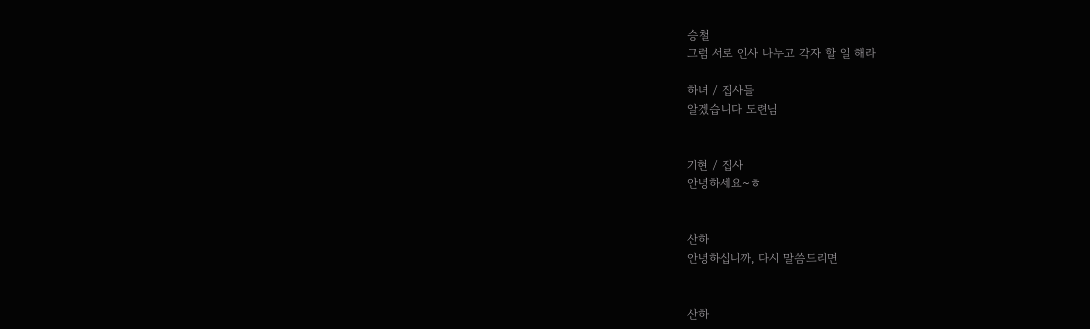승철
그럼 서로 인사 나누고 각자 할 일 해라

하녀 / 집사들
알겠습니다 도련님


기현 / 집사
안녕하세요~ㅎ


산하
안녕하십니까, 다시 말씀드리면


산하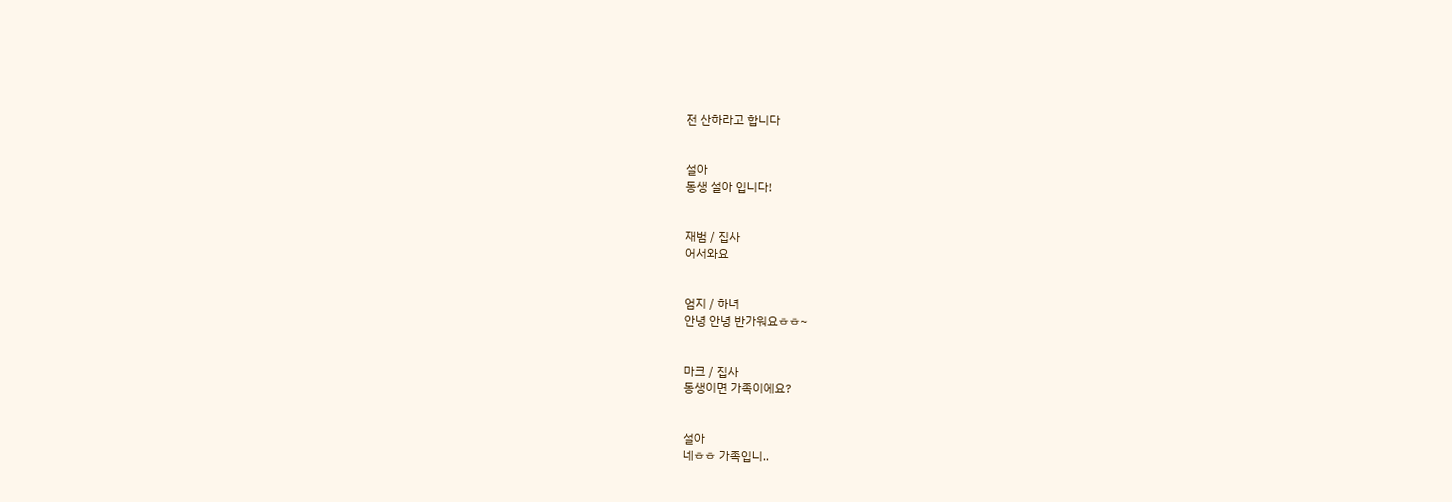전 산하라고 합니다


설아
동생 설아 입니다!


재범 / 집사
어서와요


엄지 / 하녀
안녕 안녕 반가워요ㅎㅎ~


마크 / 집사
동생이면 가족이에요?


설아
네ㅎㅎ 가족입니..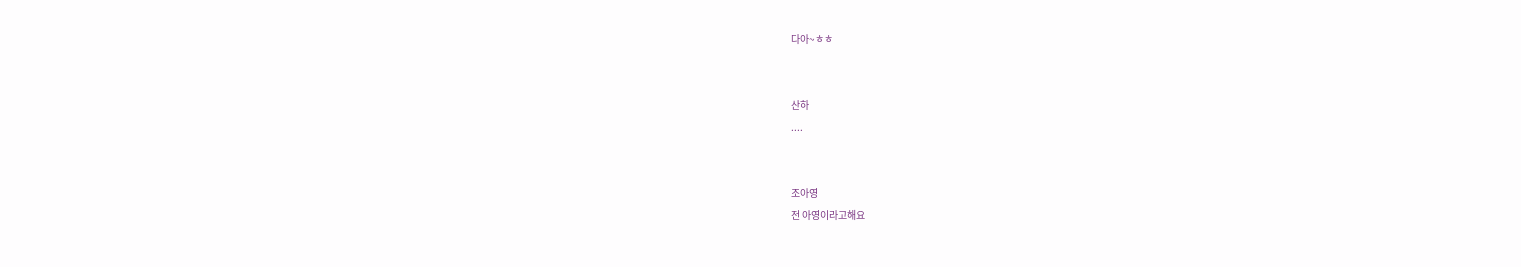다아~ㅎㅎ


산하
....


조아영
전 아영이라고해요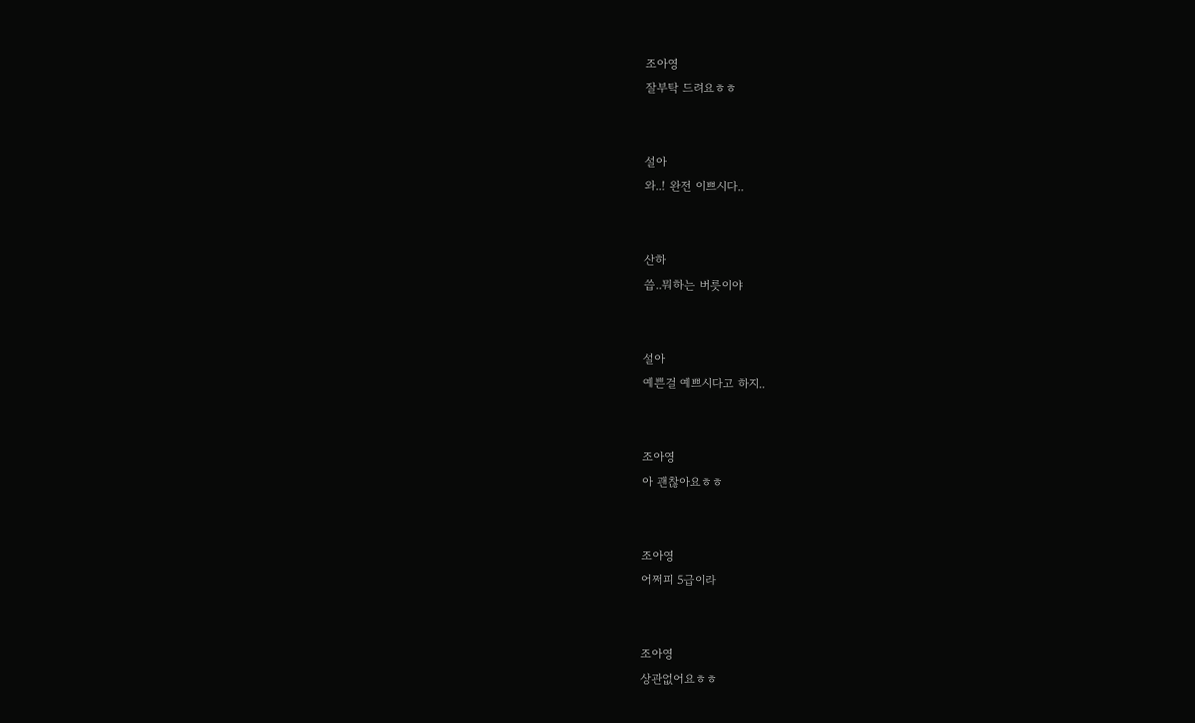조아영
잘부탁 드려요ㅎㅎ


설아
와..! 완전 이쁘시다..


산하
씁..뭐하는 버릇이야


설아
예쁜걸 예쁘시다고 하지..


조아영
아 괜찮아요ㅎㅎ


조아영
어쩌피 5급이라


조아영
상관없어요ㅎㅎ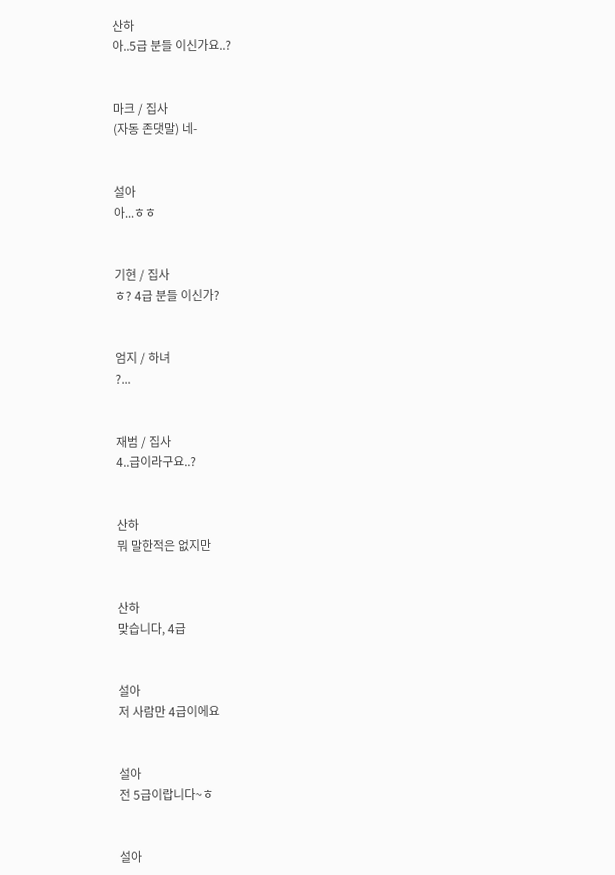산하
아..5급 분들 이신가요..?


마크 / 집사
(자동 존댓말) 네-


설아
아...ㅎㅎ


기현 / 집사
ㅎ? 4급 분들 이신가?


엄지 / 하녀
?...


재범 / 집사
4..급이라구요..?


산하
뭐 말한적은 없지만


산하
맞습니다, 4급


설아
저 사람만 4급이에요


설아
전 5급이랍니다~ㅎ


설아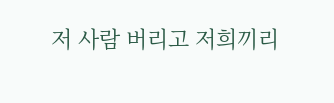저 사람 버리고 저희끼리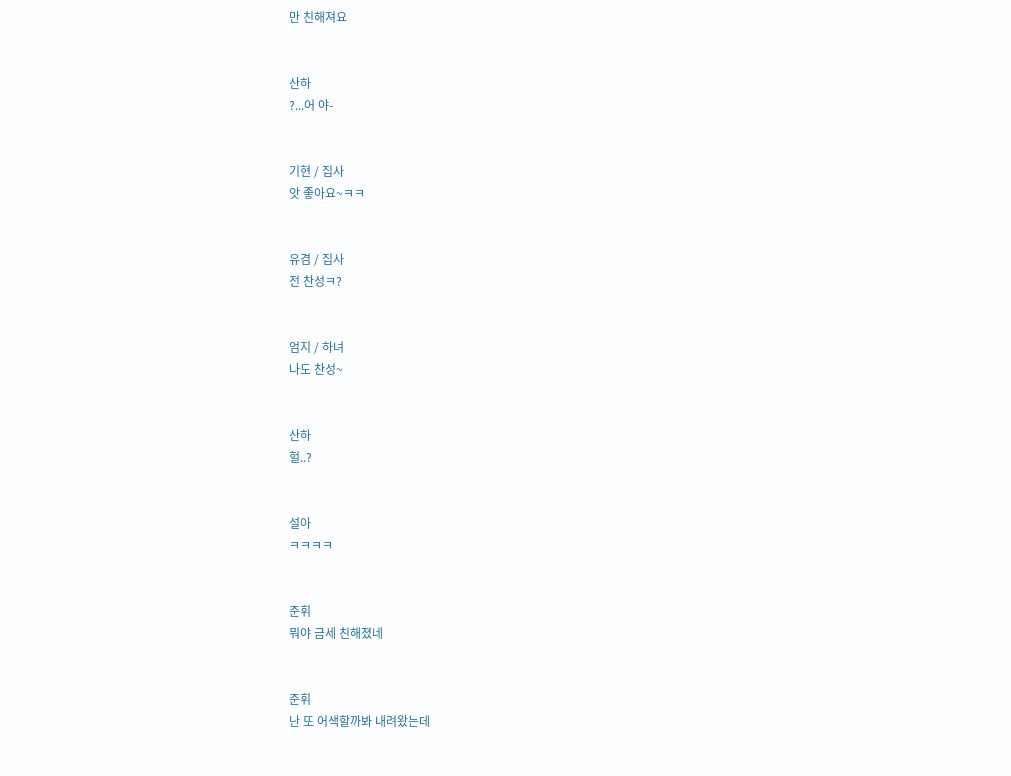만 친해져요


산하
?...어 야-


기현 / 집사
앗 좋아요~ㅋㅋ


유겸 / 집사
전 찬성ㅋ?


엄지 / 하녀
나도 찬성~


산하
헐..?


설아
ㅋㅋㅋㅋ


준휘
뭐야 금세 친해졌네


준휘
난 또 어색할까봐 내려왔는데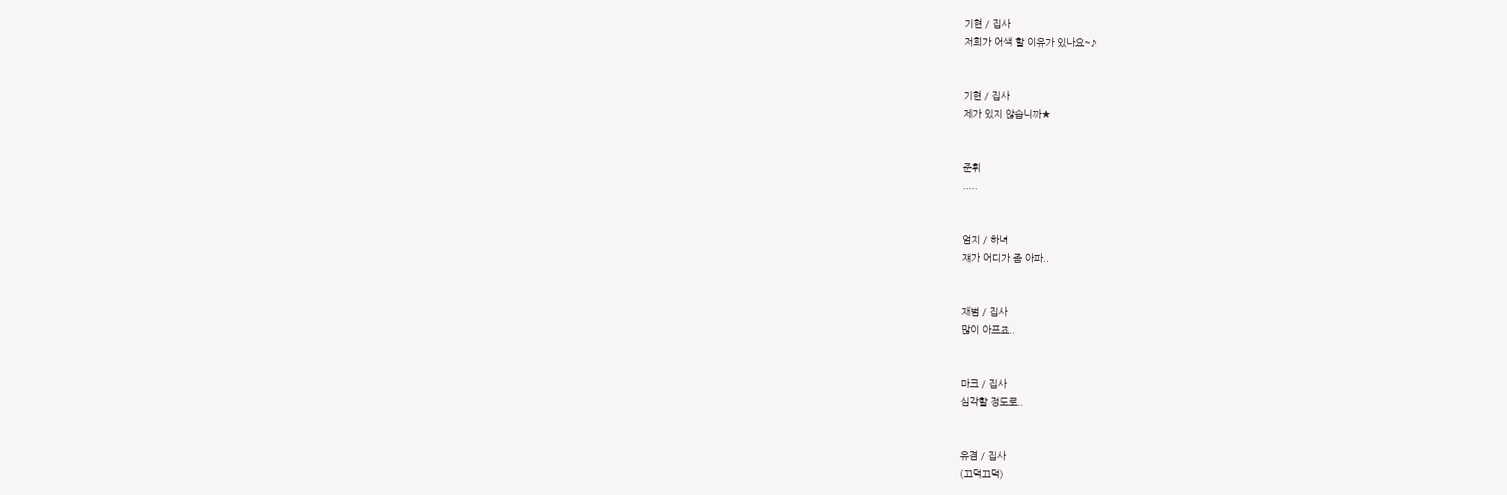기현 / 집사
저희가 어색 할 이유가 있나요~♪


기현 / 집사
제가 있지 않습니까★


준휘
.....


엄지 / 하녀
쟤가 어디가 좀 아파..


재범 / 집사
많이 아프죠..


마크 / 집사
심각할 정도로..


유겸 / 집사
(끄덕끄덕)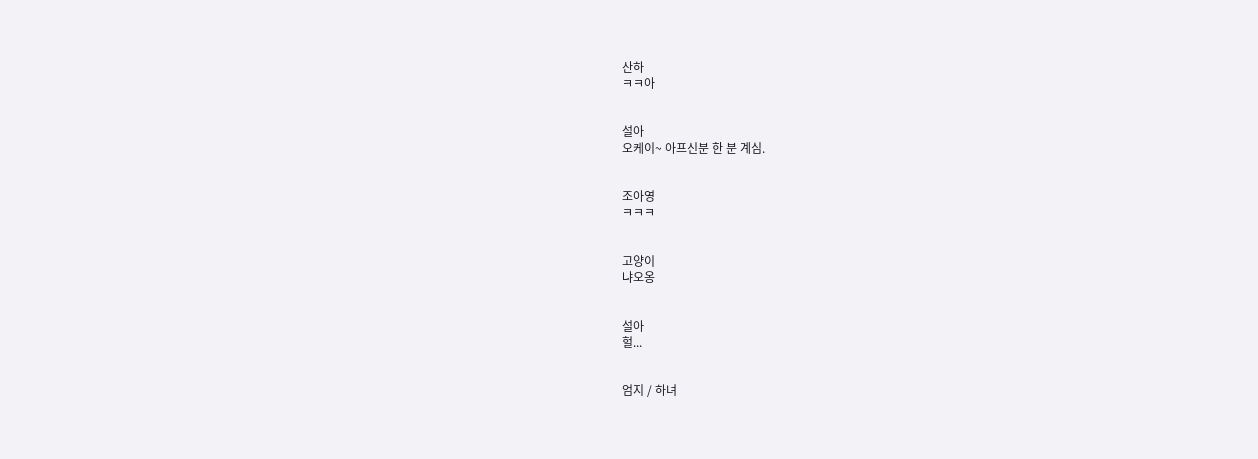산하
ㅋㅋ아


설아
오케이~ 아프신분 한 분 계심.


조아영
ㅋㅋㅋ


고양이
냐오옹


설아
헐...


엄지 / 하녀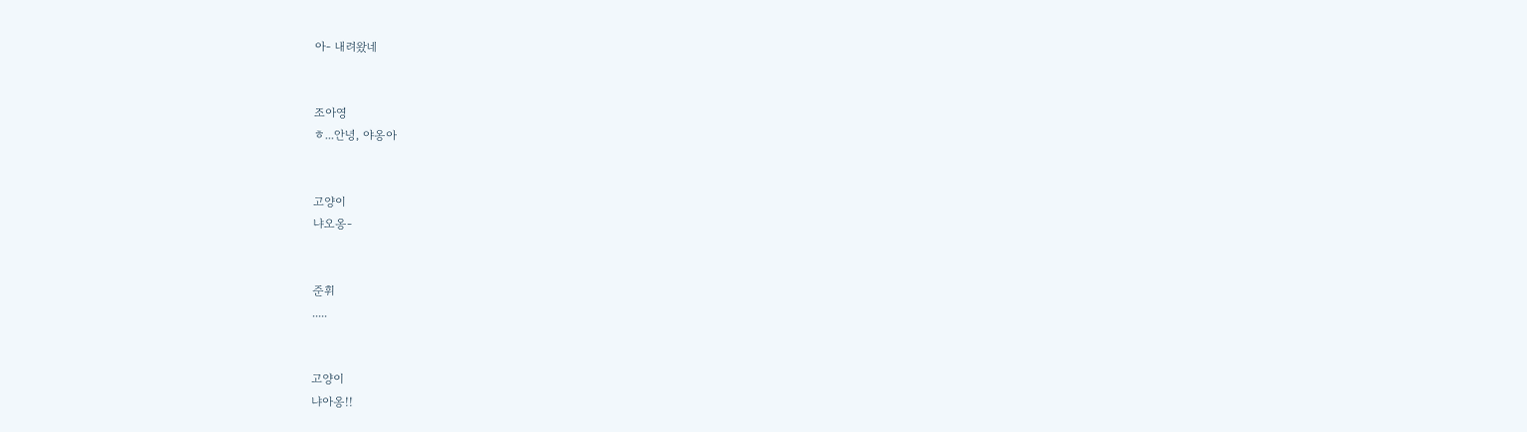아- 내려왔네


조아영
ㅎ...안녕, 야옹아


고양이
냐오옹-


준휘
.....


고양이
냐아옹!!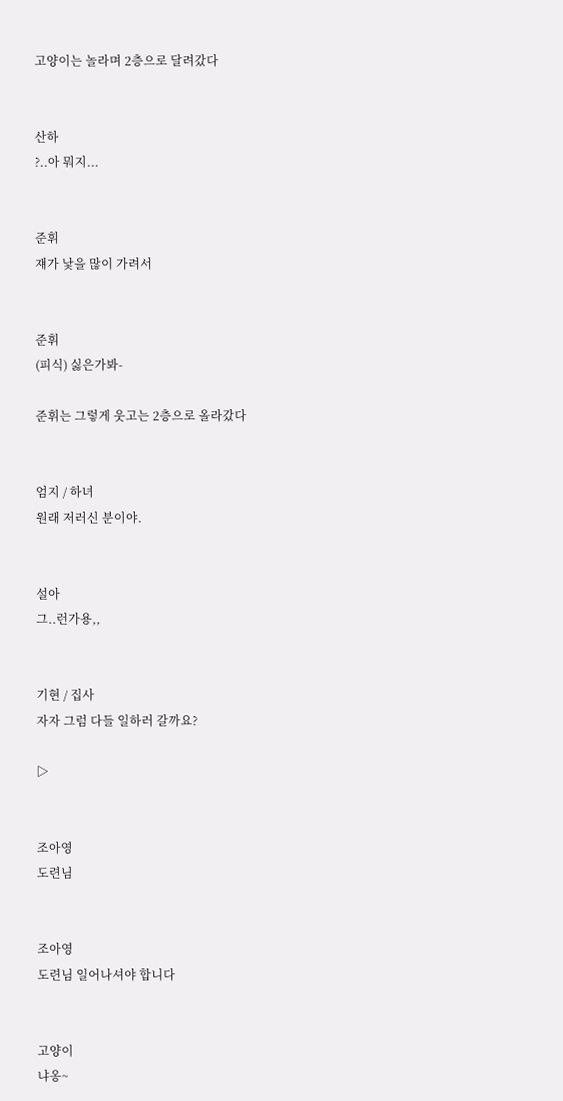고양이는 놀라며 2층으로 달려갔다


산하
?..아 뭐지...


준휘
쟤가 낯을 많이 가려서


준휘
(피식) 싫은가봐-

준휘는 그렇게 웃고는 2층으로 올라갔다


엄지 / 하녀
원래 저러신 분이야.


설아
그..런가용,,


기현 / 집사
자자 그럼 다들 일하러 갈까요?

▷


조아영
도련님


조아영
도련님 일어나셔야 합니다


고양이
냐옹~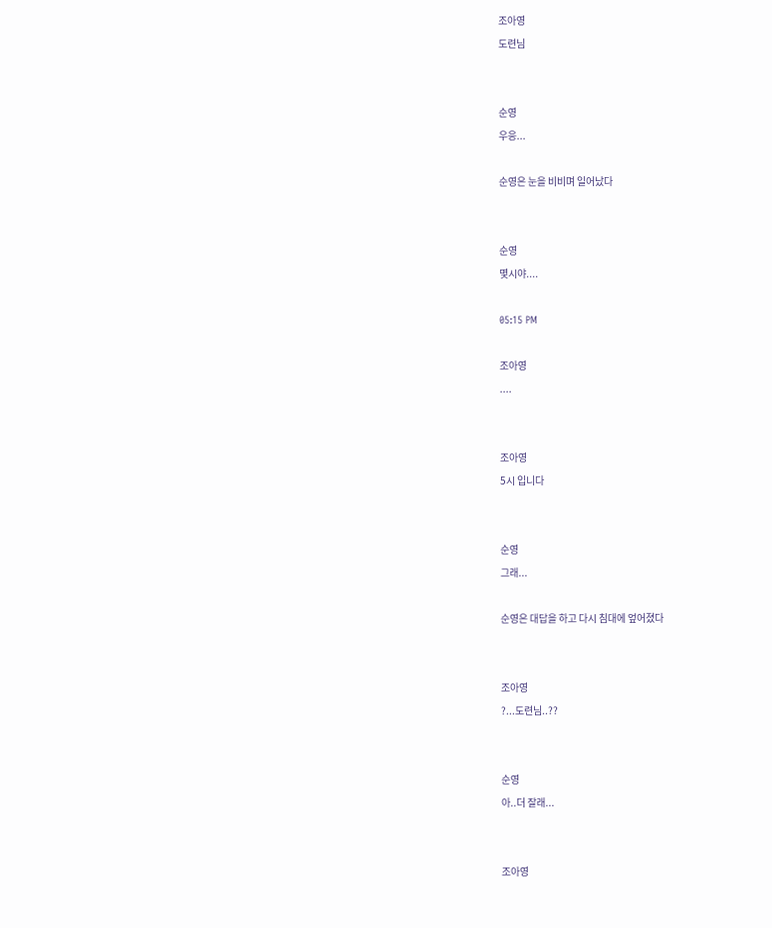조아영
도련님


순영
우응...

순영은 눈을 비비며 일어났다


순영
몇시야....

05:15 PM

조아영
....


조아영
5시 입니다


순영
그래...

순영은 대답을 하고 다시 침대에 엎어졌다


조아영
?...도련님..??


순영
아..더 잘래...


조아영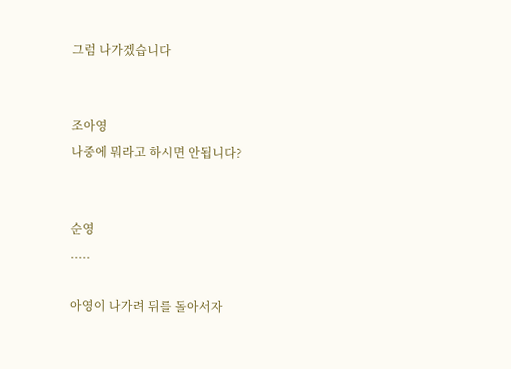그럼 나가겠습니다


조아영
나중에 뭐라고 하시면 안됩니다?


순영
.....

아영이 나가려 뒤를 돌아서자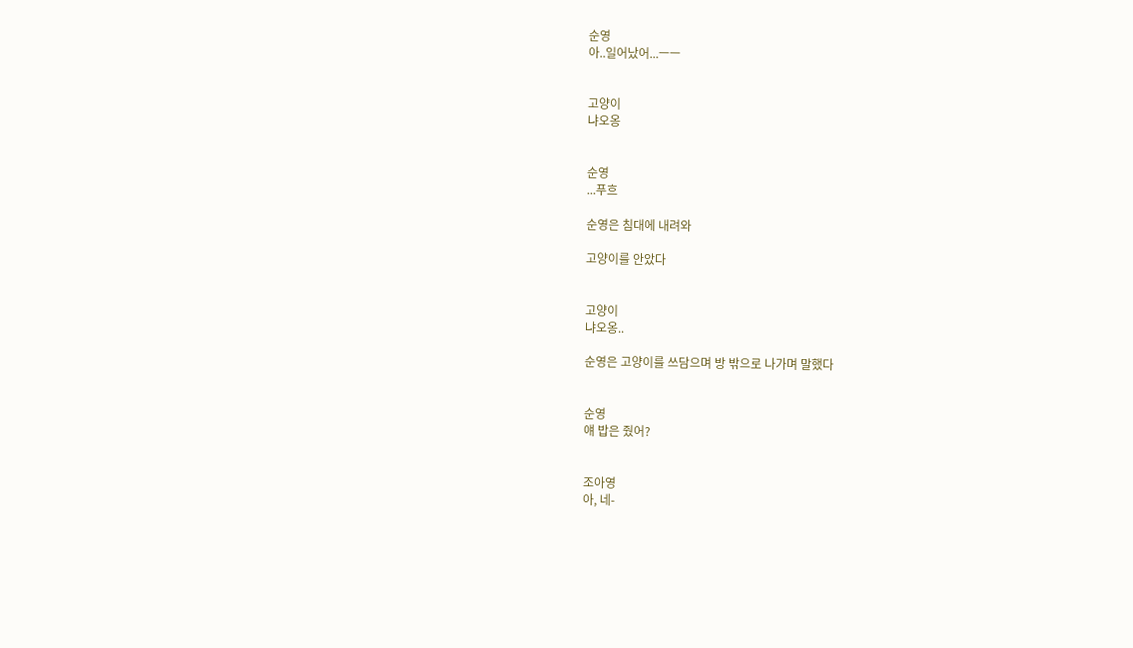순영
아..일어났어...ㅡㅡ


고양이
냐오옹


순영
...푸흐

순영은 침대에 내려와

고양이를 안았다


고양이
냐오옹..

순영은 고양이를 쓰담으며 방 밖으로 나가며 말했다


순영
얘 밥은 줬어?


조아영
아, 네-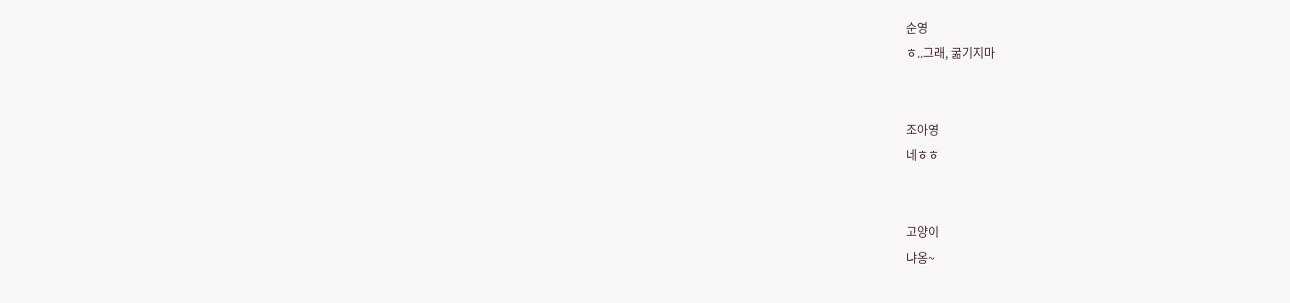순영
ㅎ..그래, 굶기지마


조아영
네ㅎㅎ


고양이
냐옹~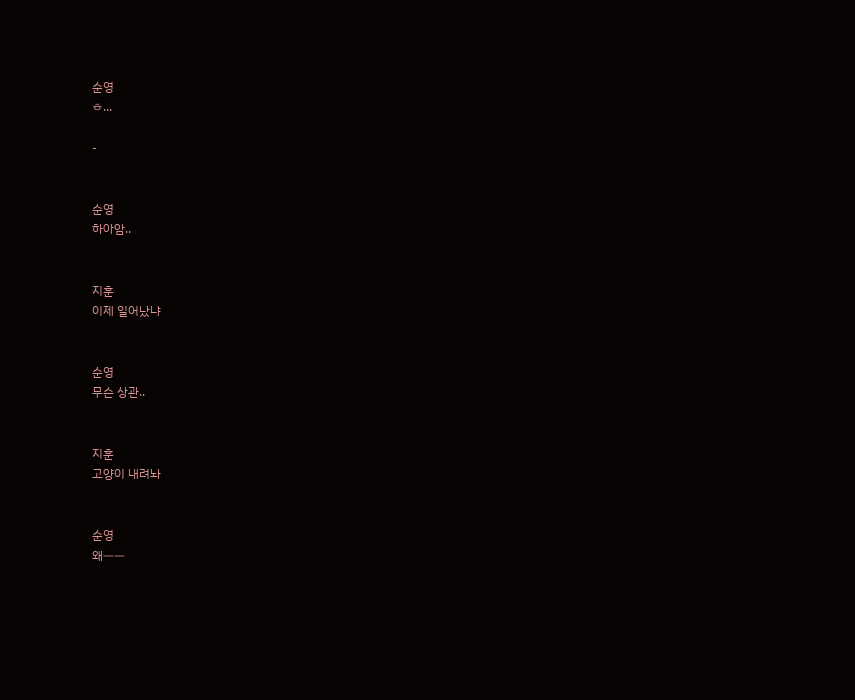순영
ㅎ...

-


순영
하아암..


지훈
이제 일어났냐


순영
무슨 상관..


지훈
고양이 내려놔


순영
왜ㅡㅡ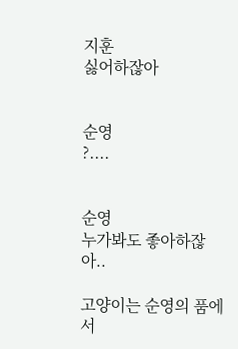지훈
싫어하잖아


순영
?....


순영
누가봐도 좋아하잖아..

고양이는 순영의 품에서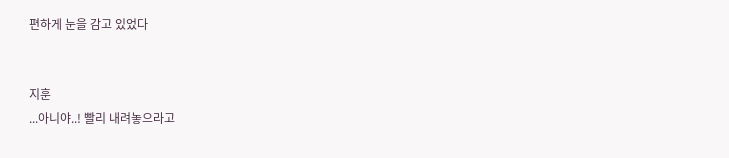편하게 눈을 감고 있었다


지훈
...아니야..! 빨리 내려놓으라고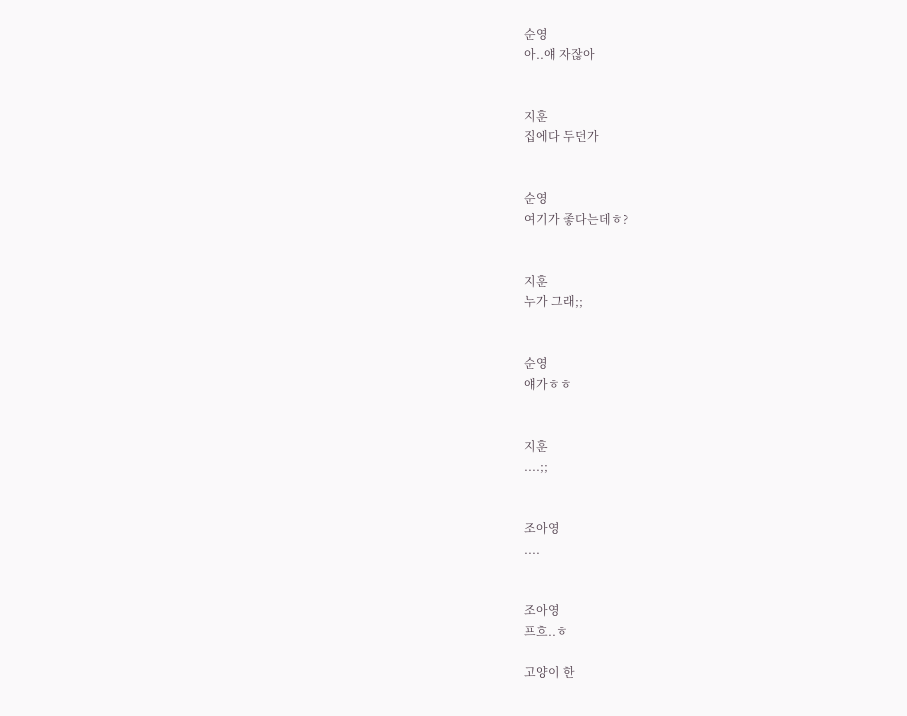순영
아..얘 자잖아


지훈
집에다 두던가


순영
여기가 좋다는데ㅎ?


지훈
누가 그래;;


순영
얘가ㅎㅎ


지훈
....;;


조아영
....


조아영
프흐..ㅎ

고양이 한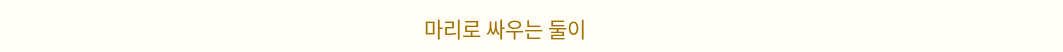마리로 싸우는 둘이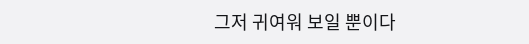그저 귀여워 보일 뿐이다